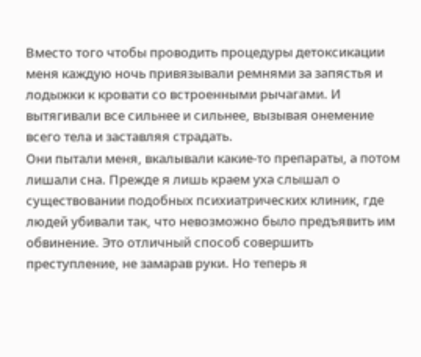Вместо того чтобы проводить процедуры детоксикации меня каждую ночь привязывали ремнями за запястья и лодыжки к кровати со встроенными рычагами. И вытягивали все сильнее и сильнее, вызывая онемение всего тела и заставляя страдать.
Они пытали меня, вкалывали какие-то препараты, а потом лишали сна. Прежде я лишь краем уха слышал о существовании подобных психиатрических клиник, где людей убивали так, что невозможно было предъявить им обвинение. Это отличный способ совершить преступление, не замарав руки. Но теперь я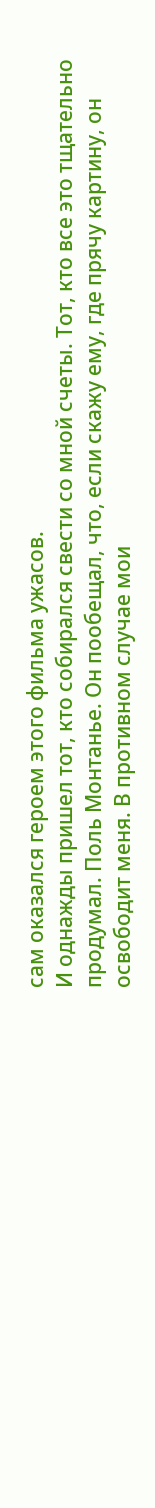сам оказался героем этого фильма ужасов.
И однажды пришел тот, кто собирался свести со мной счеты. Тот, кто все это тщательно продумал. Поль Монтанье. Он пообещал, что, если скажу ему, где прячу картину, он освободит меня. В противном случае мои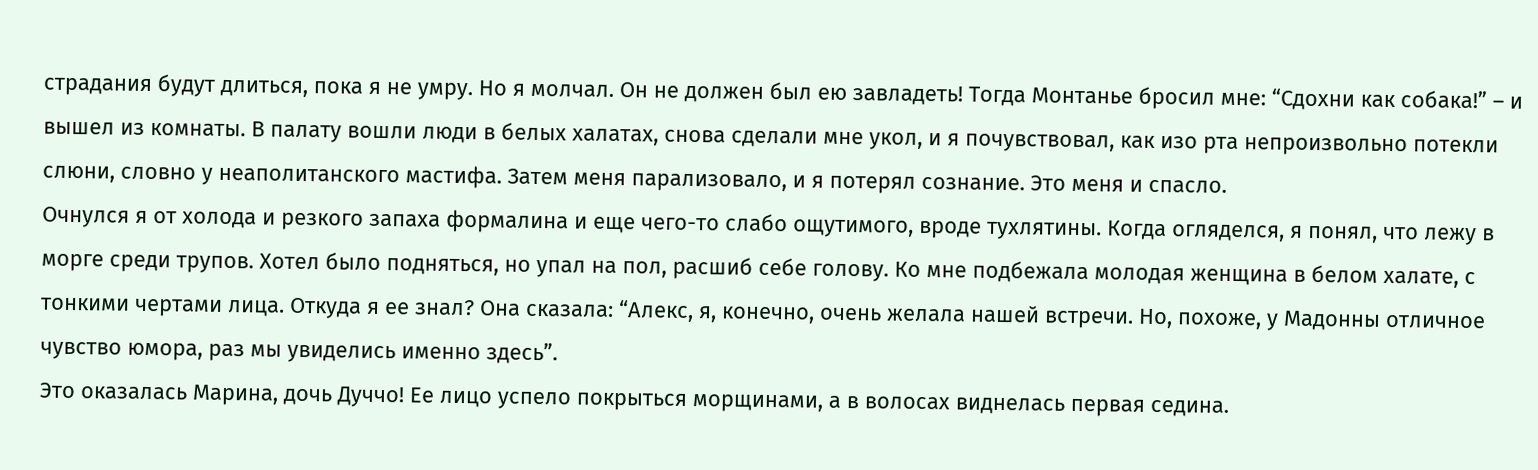страдания будут длиться, пока я не умру. Но я молчал. Он не должен был ею завладеть! Тогда Монтанье бросил мне: “Сдохни как собака!” – и вышел из комнаты. В палату вошли люди в белых халатах, снова сделали мне укол, и я почувствовал, как изо рта непроизвольно потекли слюни, словно у неаполитанского мастифа. Затем меня парализовало, и я потерял сознание. Это меня и спасло.
Очнулся я от холода и резкого запаха формалина и еще чего-то слабо ощутимого, вроде тухлятины. Когда огляделся, я понял, что лежу в морге среди трупов. Хотел было подняться, но упал на пол, расшиб себе голову. Ко мне подбежала молодая женщина в белом халате, с тонкими чертами лица. Откуда я ее знал? Она сказала: “Алекс, я, конечно, очень желала нашей встречи. Но, похоже, у Мадонны отличное чувство юмора, раз мы увиделись именно здесь”.
Это оказалась Марина, дочь Дуччо! Ее лицо успело покрыться морщинами, а в волосах виднелась первая седина.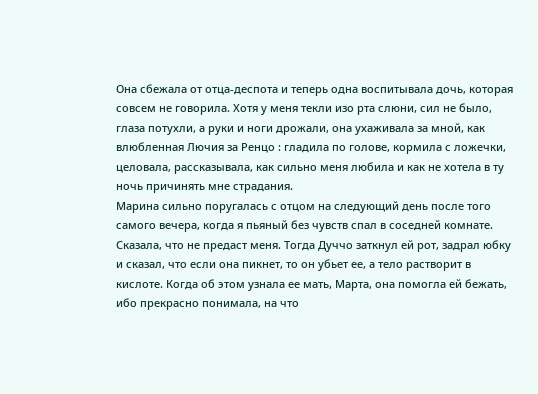Она сбежала от отца-деспота и теперь одна воспитывала дочь, которая совсем не говорила. Хотя у меня текли изо рта слюни, сил не было, глаза потухли, а руки и ноги дрожали, она ухаживала за мной, как влюбленная Лючия за Ренцо : гладила по голове, кормила с ложечки, целовала, рассказывала, как сильно меня любила и как не хотела в ту ночь причинять мне страдания.
Марина сильно поругалась с отцом на следующий день после того самого вечера, когда я пьяный без чувств спал в соседней комнате. Сказала, что не предаст меня. Тогда Дуччо заткнул ей рот, задрал юбку и сказал, что если она пикнет, то он убьет ее, а тело растворит в кислоте. Когда об этом узнала ее мать, Марта, она помогла ей бежать, ибо прекрасно понимала, на что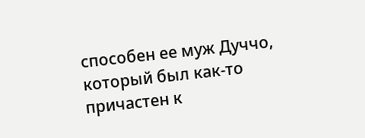способен ее муж Дуччо, который был как-то причастен к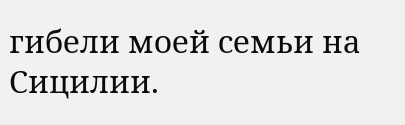гибели моей семьи на Сицилии.